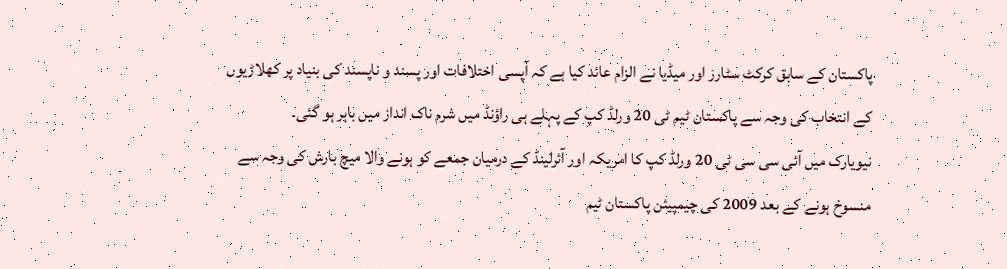پاکستان کے سابق کرکٹ سٹارز اور میڈیا نے الزام عائد کیا ہے کہ آپسی اختلافات اور پسند و ناپسند کی بنیاد پر کھلاڑیوں کے انتخاب کی وجہ سے پاکستان ٹیم ٹی 20 ورلڈ کپ کے پہلے ہی راؤنڈ میں شرم ناک انداز میں باہر ہو گئی۔
نیویارک میں آئی سی سی ٹی 20 ورلڈ کپ کا امریکہ اور آئرلینڈ کے درمیان جمعے کو ہونے والا میچ بارش کی وجہ سے منسوخ ہونے کے بعد 2009 کی چیمپیئن پاکستان ٹیم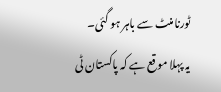ٹورنامنٹ سے باہر ہو گئی۔
یہ پہلا موقع ہے کہ پاکستان ٹی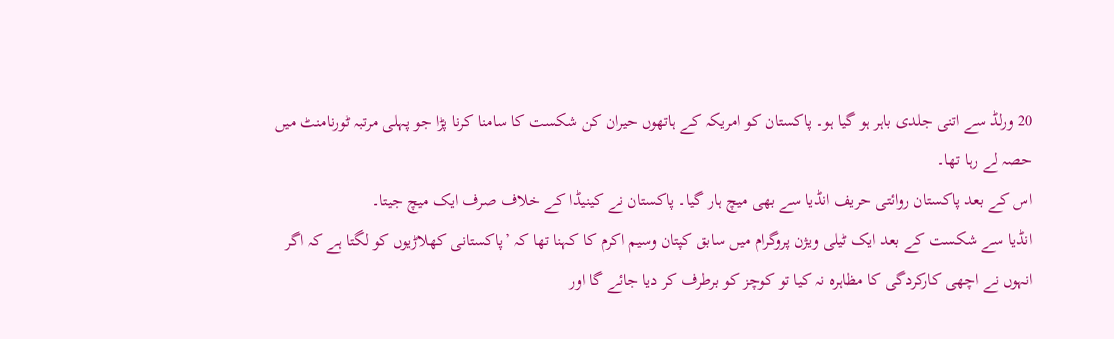20 ورلڈ سے اتنی جلدی باہر ہو گیا ہو۔ پاکستان کو امریکہ کے ہاتھوں حیران کن شکست کا سامنا کرنا پڑا جو پہلی مرتبہ ٹورنامنٹ میں حصہ لے رہا تھا۔
اس کے بعد پاکستان روائتی حریف انڈیا سے بھی میچ ہار گیا۔ پاکستان نے کینیڈا کے خلاف صرف ایک میچ جیتا۔
انڈیا سے شکست کے بعد ایک ٹیلی ویژن پروگرام میں سابق کپتان وسیم اکرم کا کہنا تھا کہ ’پاکستانی کھلاڑیوں کو لگتا ہے کہ اگر انہوں نے اچھی کارکردگی کا مظاہرہ نہ کیا تو کوچز کو برطرف کر دیا جائے گا اور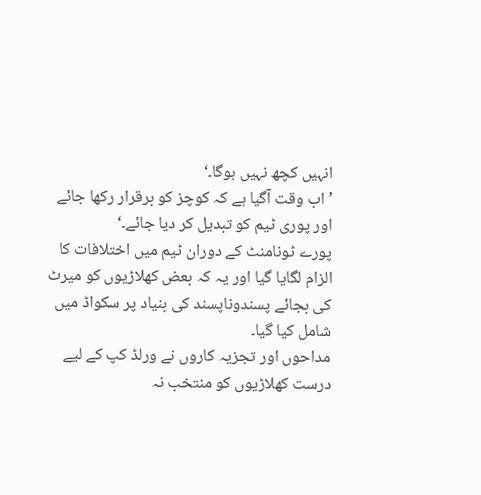انہیں کچھ نہیں ہوگا۔‘
’اب وقت آگیا ہے کہ کوچز کو برقرار رکھا جائے اور پوری ٹیم کو تبدیل کر دیا جائے۔‘
پورے ٹونامنٹ کے دوران ٹیم میں اختلافات کا الزام لگایا گیا اور یہ کہ بعض کھلاڑیوں کو میرٹ کی بجائے پسندوناپسند کی بنیاد پر سکواڈ میں شامل کیا گیا۔
مداحوں اور تجزیہ کاروں نے ورلڈ کپ کے لیے درست کھلاڑیوں کو منتخب نہ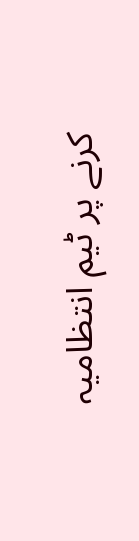کرنے پر ٹیم انتظامیہ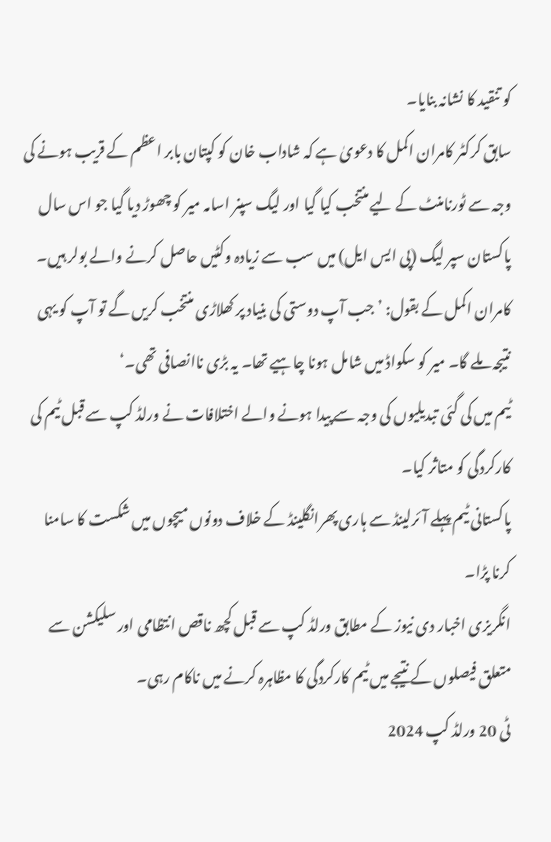کو تنقید کا نشانہ بنایا۔
سابق کرکٹر کامران اکمل کا دعویٰ ہے کہ شاداب خان کو کپتان بابر اعظم کے قریب ہونے کی وجہ سے ٹورنامنٹ کے لیے منتخب کیا گیا اور لیگ سپنر اسامہ میر کو چھوڑ دیا گیا جو اس سال پاکستان سپر لیگ (پی ایس ایل) میں سب سے زیادہ وکٹیں حاصل کرنے والے بولر ہیں۔
کامران اکمل کے بقول: ’جب آپ دوستی کی بنیاد پر کھلاڑی منتخب کریں گے تو آپ کو یہی نتیجہ ملے گا۔ میر کو سکواڈ میں شامل ہونا چاہیے تھا۔ یہ بڑی ناانصافی تھی۔‘
ٹیم میں کی گئی تبدیلیوں کی وجہ سے پیدا ہونے والے اختلافات نے ورلڈ کپ سے قبل ٹیم کی کارکردگی کو متاثر کیا۔
پاکستانی ٹیم پہلے آئرلینڈ سے ہاری پھرانگلینڈ کے خلاف دونوں میچوں میں شکست کا سامنا کرنا پڑا۔
انگریزی اخبار دی نیوز کے مطابق ورلڈ کپ سے قبل کچھ ناقص انتظامی اور سلیکشن سے متعلق فیصلوں کے نتیجے میں ٹیم کارکردگی کا مظاہرہ کرنے میں ناکام رہی۔
ٹی 20 ورلڈ کپ 2024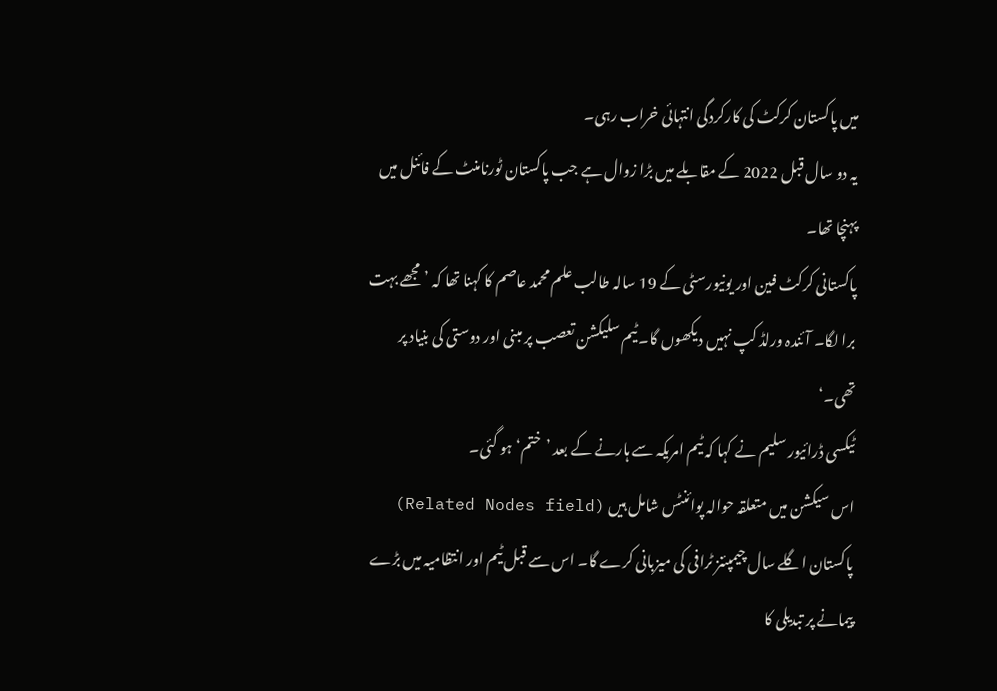میں پاکستان کرکٹ کی کارکردگی انتہائی خراب رہی۔
یہ دو سال قبل 2022 کے مقابلے میں بڑا زوال ہے جب پاکستان ٹورنامنٹ کے فائنل میں پہنچا تھا۔
پاکستانی کرکٹ فین اور یونیورسٹی کے 19 سالہ طالب علم محمد عاصم کا کہنا تھا کہ ’مجھے بہت برا لگا۔ آئندہ ورلڈ کپ نہیں دیکھوں گا۔ ٹیم سلیکشن تعصب پر مبنی اور دوستی کی بنیاد پر تھی۔‘
ٹیکسی ڈرائیور سلیم نے کہا کہ ٹیم امریکہ سے ہارنے کے بعد ’ختم‘ ہو گئی۔
اس سیکشن میں متعلقہ حوالہ پوائنٹس شامل ہیں (Related Nodes field)
پاکستان اگلے سال چیمپئنز ٹرافی کی میزبانی کرے گا۔ اس سے قبل ٹیم اور انتظامیہ میں بڑے پیمانے پر تبدیلی کا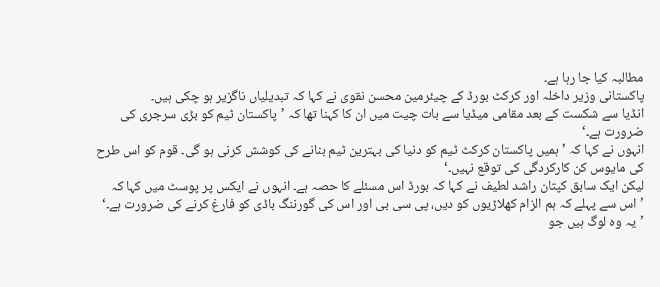مطالبہ کیا جا رہا ہے۔
پاکستانی وزیر داخلہ اور کرکٹ بورڈ کے چیئرمین محسن نقوی نے کہا کہ تبدیلیاں ناگزیر ہو چکی ہیں۔
انڈیا سے شکست کے بعد مقامی میڈیا سے بات چیت میں ان کا کہنا تھا کہ ’پاکستان ٹیم کو بڑی سرجری کی ضرورت ہے۔‘
انہوں نے کہا کہ ’ہمیں پاکستان کرکٹ ٹیم کو دنیا کی بہترین ٹیم بنانے کی کوشش کرنی ہو گی۔ قوم کو اس طرح کی مایوس کن کارکردگی کی توقع نہیں۔‘
لیکن ایک سابق کپتان راشد لطیف نے کہا کہ بورڈ اس مسئلے کا حصہ ہے۔ انہوں نے ایکس پر پوسٹ میں کہا کہ ’اس سے پہلے کہ ہم الزام کھلاڑیوں کو دیں، پی سی بی اور اس کی گورننگ باڈی کو فارغ کرنے کی ضرورت ہے۔‘
’یہ وہ لوگ ہیں جو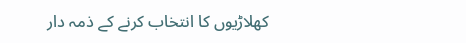کھلاڑیوں کا انتخاب کرنے کے ذمہ دار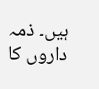ہیں۔ ذمہ داروں کا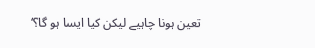تعین ہونا چاہیے لیکن کیا ایسا ہو گا؟‘